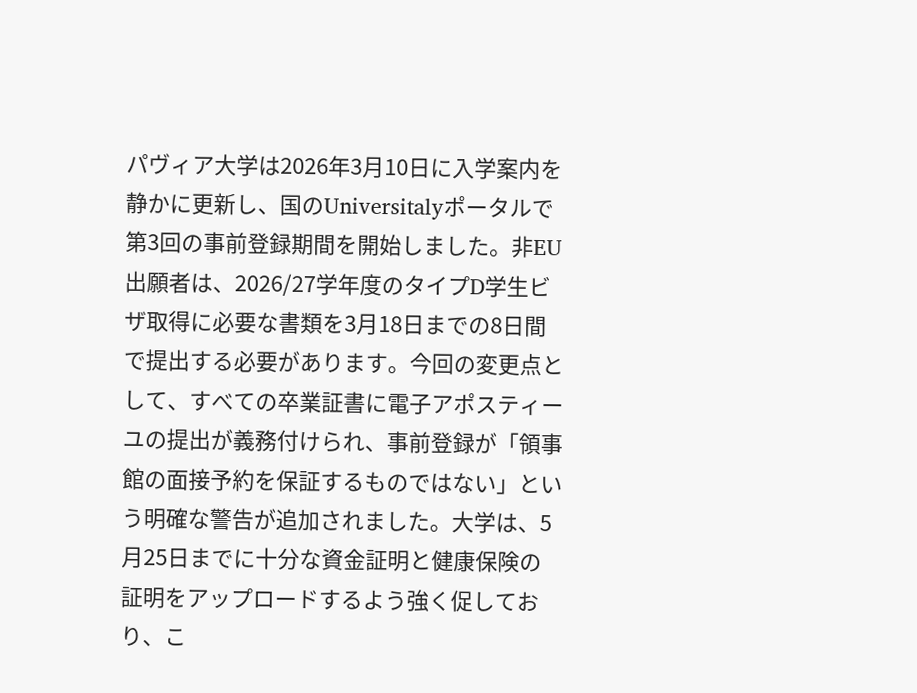パヴィア大学は2026年3月10日に入学案内を静かに更新し、国のUniversitalyポータルで第3回の事前登録期間を開始しました。非EU出願者は、2026/27学年度のタイプD学生ビザ取得に必要な書類を3月18日までの8日間で提出する必要があります。今回の変更点として、すべての卒業証書に電子アポスティーユの提出が義務付けられ、事前登録が「領事館の面接予約を保証するものではない」という明確な警告が追加されました。大学は、5月25日までに十分な資金証明と健康保険の証明をアップロードするよう強く促しており、こ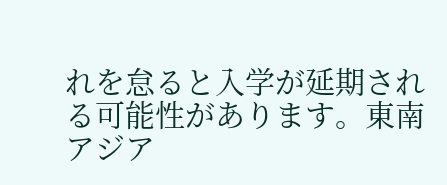れを怠ると入学が延期される可能性があります。東南アジア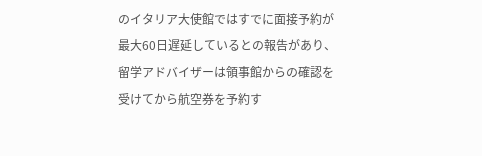のイタリア大使館ではすでに面接予約が最大60日遅延しているとの報告があり、留学アドバイザーは領事館からの確認を受けてから航空券を予約す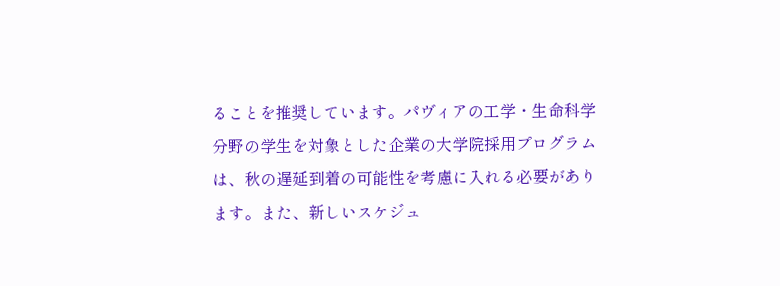ることを推奨しています。パヴィアの工学・生命科学分野の学生を対象とした企業の大学院採用プログラムは、秋の遅延到着の可能性を考慮に入れる必要があります。また、新しいスケジュ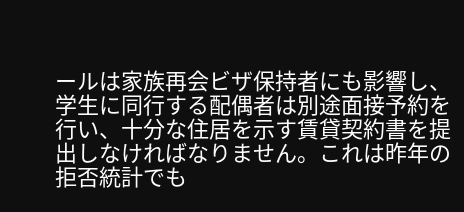ールは家族再会ビザ保持者にも影響し、学生に同行する配偶者は別途面接予約を行い、十分な住居を示す賃貸契約書を提出しなければなりません。これは昨年の拒否統計でも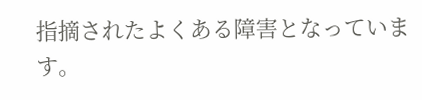指摘されたよくある障害となっています。